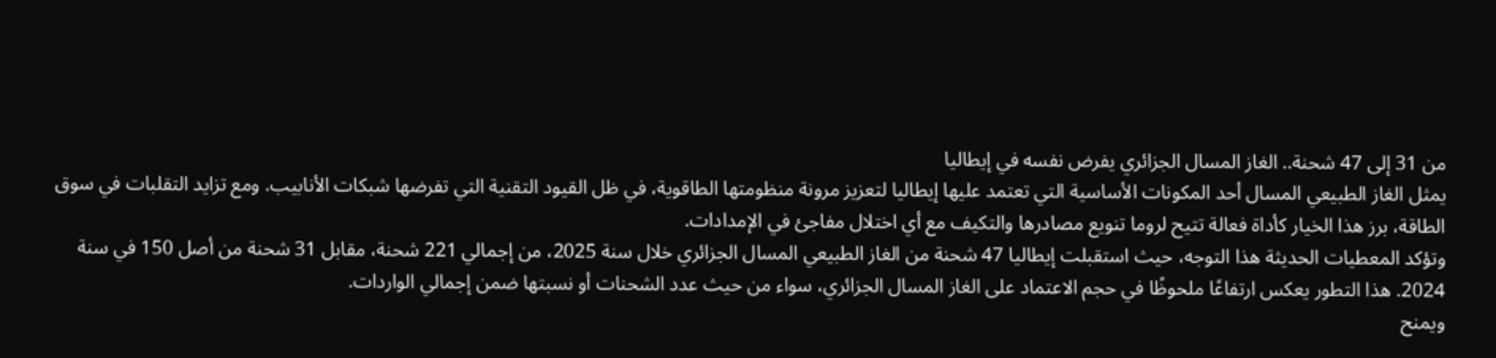من 31 إلى 47 شحنة.. الغاز المسال الجزائري يفرض نفسه في إيطاليا
يمثل الغاز الطبيعي المسال أحد المكونات الأساسية التي تعتمد عليها إيطاليا لتعزيز مرونة منظومتها الطاقوية، في ظل القيود التقنية التي تفرضها شبكات الأنابيب. ومع تزايد التقلبات في سوق الطاقة، برز هذا الخيار كأداة فعالة تتيح لروما تنويع مصادرها والتكيف مع أي اختلال مفاجئ في الإمدادات.
وتؤكد المعطيات الحديثة هذا التوجه، حيث استقبلت إيطاليا 47 شحنة من الغاز الطبيعي المسال الجزائري خلال سنة 2025، من إجمالي 221 شحنة، مقابل 31 شحنة من أصل 150 في سنة 2024. هذا التطور يعكس ارتفاعًا ملحوظًا في حجم الاعتماد على الغاز المسال الجزائري، سواء من حيث عدد الشحنات أو نسبتها ضمن إجمالي الواردات.
ويمنح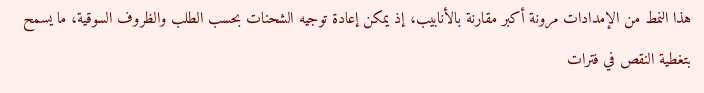هذا النمط من الإمدادات مرونة أكبر مقارنة بالأنابيب، إذ يمكن إعادة توجيه الشحنات بحسب الطلب والظروف السوقية، ما يسمح بتغطية النقص في فترات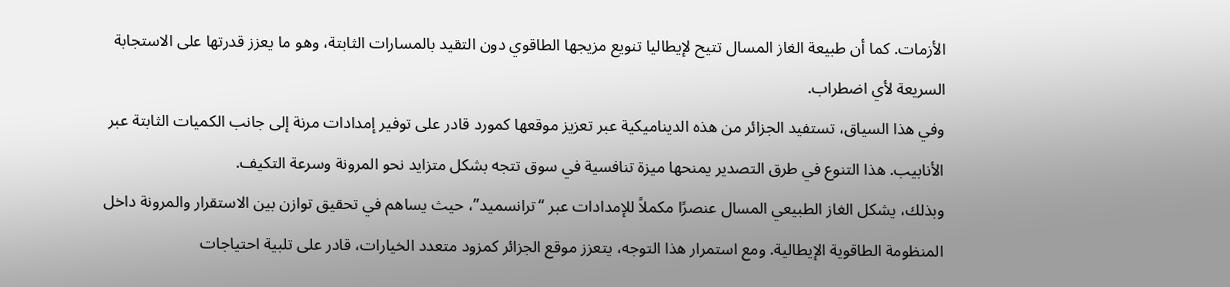الأزمات. كما أن طبيعة الغاز المسال تتيح لإيطاليا تنويع مزيجها الطاقوي دون التقيد بالمسارات الثابتة، وهو ما يعزز قدرتها على الاستجابة السريعة لأي اضطراب.
وفي هذا السياق، تستفيد الجزائر من هذه الديناميكية عبر تعزيز موقعها كمورد قادر على توفير إمدادات مرنة إلى جانب الكميات الثابتة عبر الأنابيب. هذا التنوع في طرق التصدير يمنحها ميزة تنافسية في سوق تتجه بشكل متزايد نحو المرونة وسرعة التكيف.
وبذلك، يشكل الغاز الطبيعي المسال عنصرًا مكملاً للإمدادات عبر “ترانسميد”، حيث يساهم في تحقيق توازن بين الاستقرار والمرونة داخل المنظومة الطاقوية الإيطالية. ومع استمرار هذا التوجه، يتعزز موقع الجزائر كمزود متعدد الخيارات، قادر على تلبية احتياجات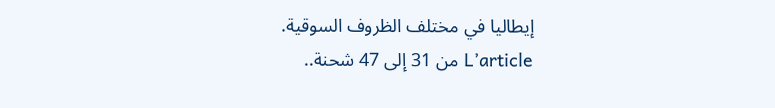إيطاليا في مختلف الظروف السوقية.
L’article من 31 إلى 47 شحنة..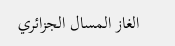الغاز المسال الجزائري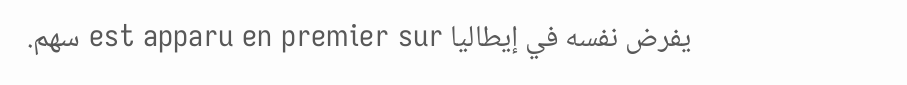يفرض نفسه في إيطاليا est apparu en premier sur سهم.